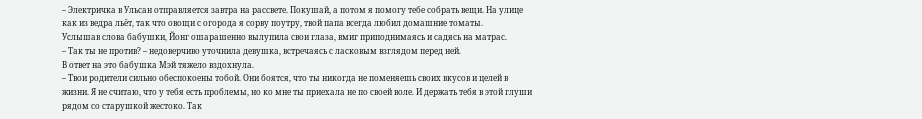– Электричка в Ульсан отправляется завтра на рассвете. Покушай, а потом я помогу тебе собрать вещи. На улице как из ведра льёт, так что овощи с огорода я сорву поутру, твой папа всегда любил домашние томаты.
Услышав слова бабушки, Йонг ошарашенно вылупила свои глаза, вмиг приподнимаясь и садясь на матрас.
– Так ты не против? – недоверчиво уточнила девушка, встречаясь с ласковым взглядом перед ней.
В ответ на это бабушка Мэй тяжело вздохнула.
– Твои родители сильно обеспокоены тобой. Они боятся, что ты никогда не поменяешь своих вкусов и целей в жизни. Я не считаю, что у тебя есть проблемы, но ко мне ты приехала не по своей воле. И держать тебя в этой глуши рядом со старушкой жестоко. Так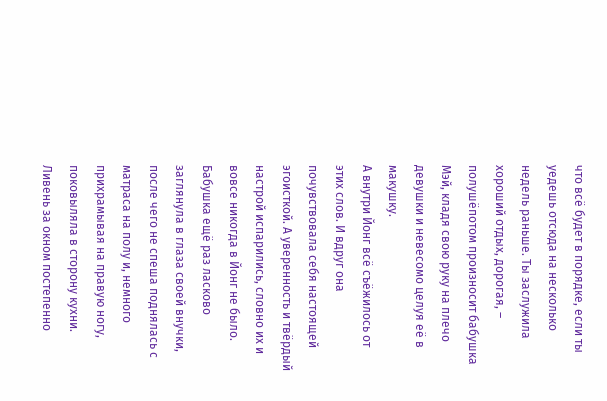что всё будет в порядке, если ты уедешь отсюда на несколько недель раньше. Ты заслужила хороший отдых, дорогая, – полушёпотом произносит бабушка Мэй, кладя свою руку на плечо девушки и невесомо целуя её в макушку.
А внутри Йонг всё съёжилось от этих слов. И вдруг она почувствовала себя настоящей эгоисткой. А уверенность и твёрдый настрой испарились, словно их и вовсе никогда в Йонг не было. Бабушка ещё раз ласково заглянула в глаза своей внучки, после чего не спеша поднялась с матраса на полу и, немного прихрамывая на правую ногу, поковыляла в сторону кухни. Ливень за окном постепенно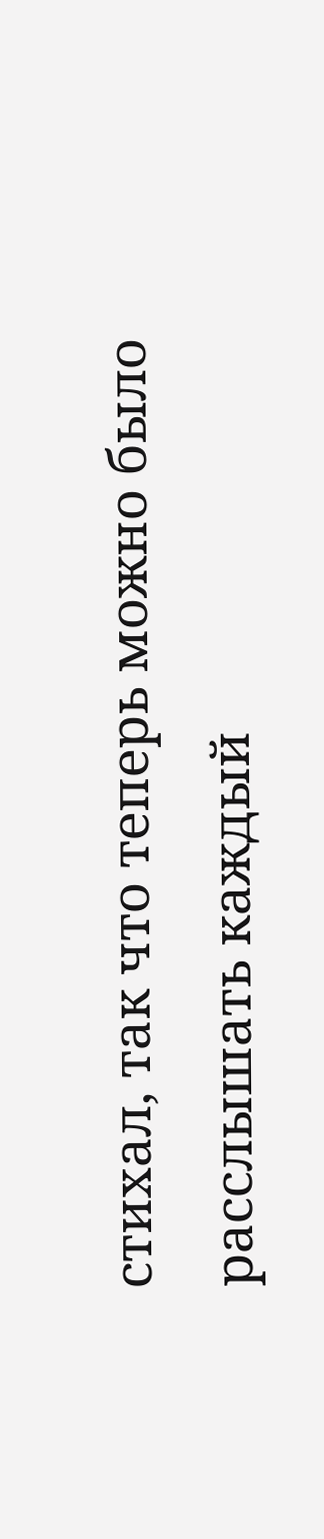стихал, так что теперь можно было расслышать каждый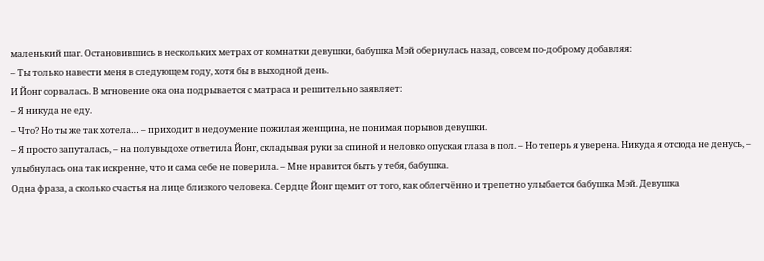маленький шаг. Остановившись в нескольких метрах от комнатки девушки, бабушка Мэй обернулась назад, совсем по-доброму добавляя:
– Ты только навести меня в следующем году, хотя бы в выходной день.
И Йонг сорвалась. В мгновение ока она подрывается с матраса и решительно заявляет:
– Я никуда не еду.
– Что? Но ты же так хотела… – приходит в недоумение пожилая женщина, не понимая порывов девушки.
– Я просто запуталась, – на полувыдохе ответила Йонг, складывая руки за спиной и неловко опуская глаза в пол. – Но теперь я уверена. Никуда я отсюда не денусь, – улыбнулась она так искренне, что и сама себе не поверила. – Мне нравится быть у тебя, бабушка.
Одна фраза, а сколько счастья на лице близкого человека. Сердце Йонг щемит от того, как облегчённо и трепетно улыбается бабушка Мэй. Девушка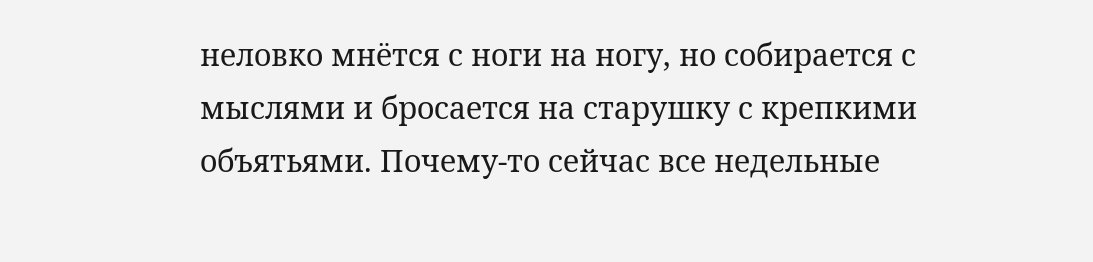неловко мнётся с ноги на ногу, но собирается с мыслями и бросается на старушку с крепкими объятьями. Почему-то сейчас все недельные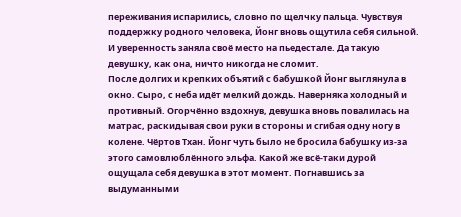переживания испарились, словно по щелчку пальца. Чувствуя поддержку родного человека, Йонг вновь ощутила себя сильной. И уверенность заняла своё место на пьедестале. Да такую девушку, как она, ничто никогда не сломит.
После долгих и крепких объятий с бабушкой Йонг выглянула в окно. Сыро, с неба идёт мелкий дождь. Наверняка холодный и противный. Огорчённо вздохнув, девушка вновь повалилась на матрас, раскидывая свои руки в стороны и сгибая одну ногу в колене. Чёртов Тхан. Йонг чуть было не бросила бабушку из-за этого самовлюблённого эльфа. Какой же всё-таки дурой ощущала себя девушка в этот момент. Погнавшись за выдуманными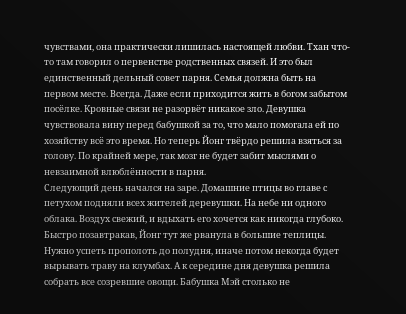чувствами, она практически лишилась настоящей любви. Тхан что-то там говорил о первенстве родственных связей. И это был единственный дельный совет парня. Семья должна быть на первом месте. Всегда. Даже если приходится жить в богом забытом посёлке. Кровные связи не разорвёт никакое зло. Девушка чувствовала вину перед бабушкой за то, что мало помогала ей по хозяйству всё это время. Но теперь Йонг твёрдо решила взяться за голову. По крайней мере, так мозг не будет забит мыслями о невзаимной влюблённости в парня.
Следующий день начался на заре. Домашние птицы во главе с петухом подняли всех жителей деревушки. На небе ни одного облака. Воздух свежий, и вдыхать его хочется как никогда глубоко. Быстро позавтракав, Йонг тут же рванула в большие теплицы. Нужно успеть прополоть до полудня, иначе потом некогда будет вырывать траву на клумбах. А к середине дня девушка решила собрать все созревшие овощи. Бабушка Мэй столько не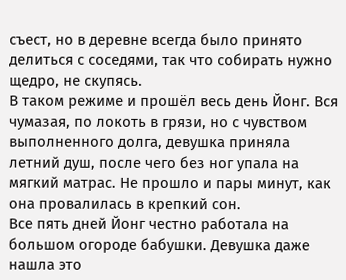съест, но в деревне всегда было принято делиться с соседями, так что собирать нужно щедро, не скупясь.
В таком режиме и прошёл весь день Йонг. Вся чумазая, по локоть в грязи, но с чувством выполненного долга, девушка приняла летний душ, после чего без ног упала на мягкий матрас. Не прошло и пары минут, как она провалилась в крепкий сон.
Все пять дней Йонг честно работала на большом огороде бабушки. Девушка даже нашла это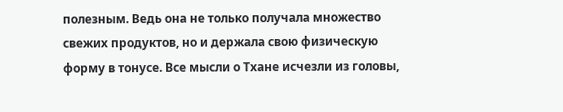полезным. Ведь она не только получала множество свежих продуктов, но и держала свою физическую форму в тонусе. Все мысли о Тхане исчезли из головы,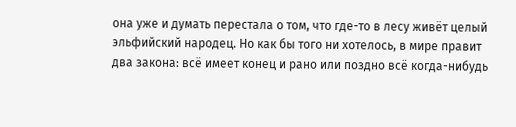она уже и думать перестала о том, что где-то в лесу живёт целый эльфийский народец. Но как бы того ни хотелось, в мире правит два закона: всё имеет конец и рано или поздно всё когда-нибудь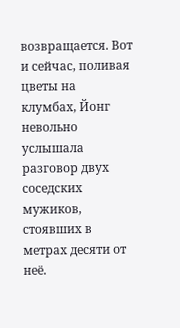возвращается. Вот и сейчас, поливая цветы на клумбах, Йонг невольно услышала разговор двух соседских мужиков, стоявших в метрах десяти от неё.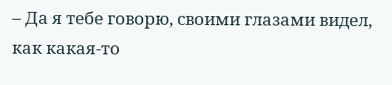– Да я тебе говорю, своими глазами видел, как какая-то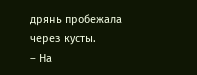дрянь пробежала через кусты.
– На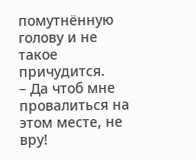помутнённую голову и не такое причудится.
– Да чтоб мне провалиться на этом месте, не вру!